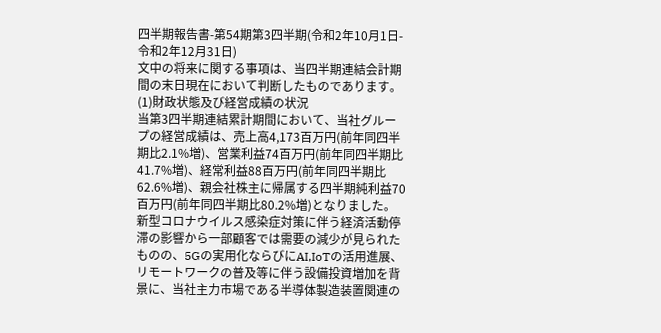四半期報告書-第54期第3四半期(令和2年10月1日-令和2年12月31日)
文中の将来に関する事項は、当四半期連結会計期間の末日現在において判断したものであります。
(1)財政状態及び経営成績の状況
当第3四半期連結累計期間において、当社グループの経営成績は、売上高4,173百万円(前年同四半期比2.1%増)、営業利益74百万円(前年同四半期比41.7%増)、経常利益88百万円(前年同四半期比62.6%増)、親会社株主に帰属する四半期純利益70百万円(前年同四半期比80.2%増)となりました。
新型コロナウイルス感染症対策に伴う経済活動停滞の影響から一部顧客では需要の減少が見られたものの、5Gの実用化ならびにAI,IoTの活用進展、リモートワークの普及等に伴う設備投資増加を背景に、当社主力市場である半導体製造装置関連の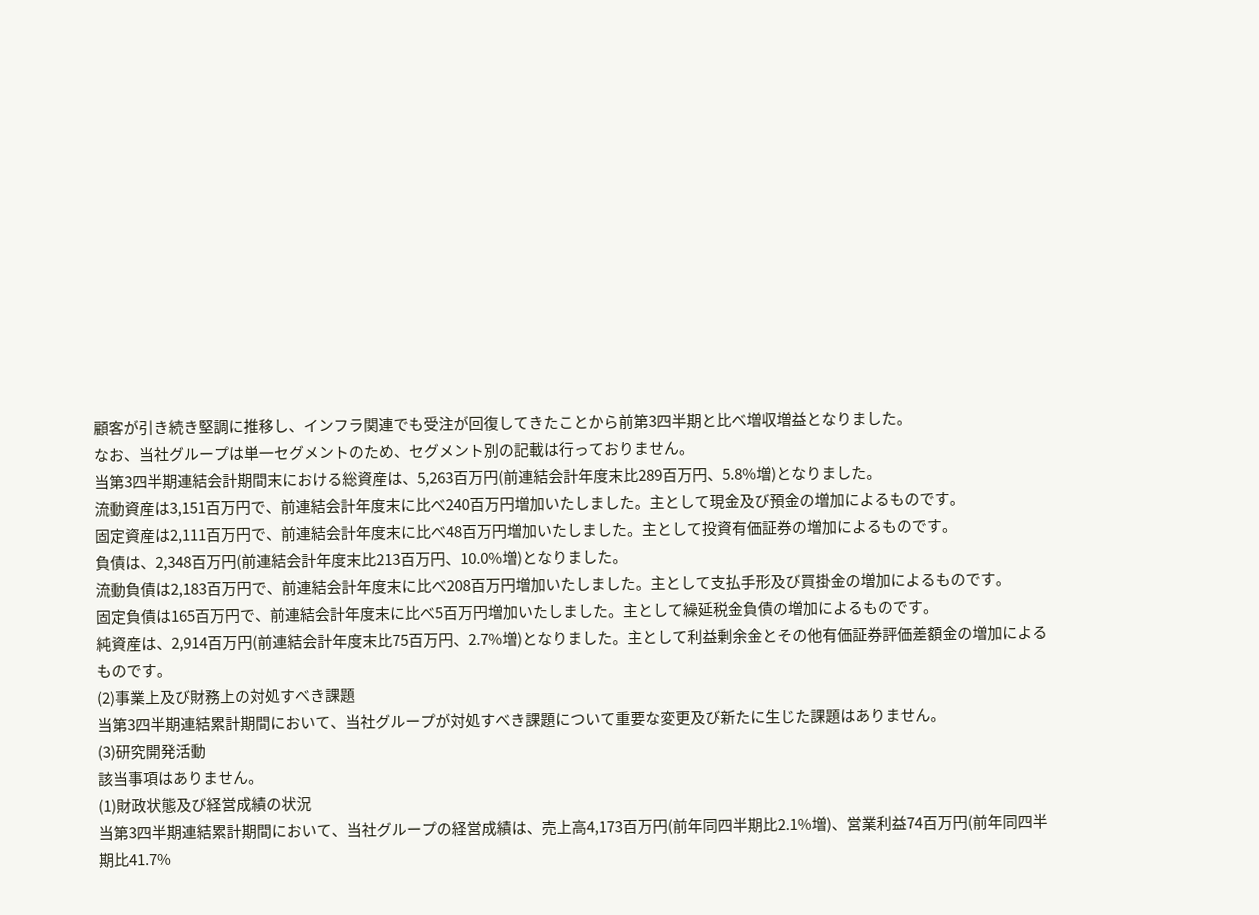顧客が引き続き堅調に推移し、インフラ関連でも受注が回復してきたことから前第3四半期と比べ増収増益となりました。
なお、当社グループは単一セグメントのため、セグメント別の記載は行っておりません。
当第3四半期連結会計期間末における総資産は、5,263百万円(前連結会計年度末比289百万円、5.8%増)となりました。
流動資産は3,151百万円で、前連結会計年度末に比べ240百万円増加いたしました。主として現金及び預金の増加によるものです。
固定資産は2,111百万円で、前連結会計年度末に比べ48百万円増加いたしました。主として投資有価証券の増加によるものです。
負債は、2,348百万円(前連結会計年度末比213百万円、10.0%増)となりました。
流動負債は2,183百万円で、前連結会計年度末に比べ208百万円増加いたしました。主として支払手形及び買掛金の増加によるものです。
固定負債は165百万円で、前連結会計年度末に比べ5百万円増加いたしました。主として繰延税金負債の増加によるものです。
純資産は、2,914百万円(前連結会計年度末比75百万円、2.7%増)となりました。主として利益剰余金とその他有価証券評価差額金の増加によるものです。
(2)事業上及び財務上の対処すべき課題
当第3四半期連結累計期間において、当社グループが対処すべき課題について重要な変更及び新たに生じた課題はありません。
(3)研究開発活動
該当事項はありません。
(1)財政状態及び経営成績の状況
当第3四半期連結累計期間において、当社グループの経営成績は、売上高4,173百万円(前年同四半期比2.1%増)、営業利益74百万円(前年同四半期比41.7%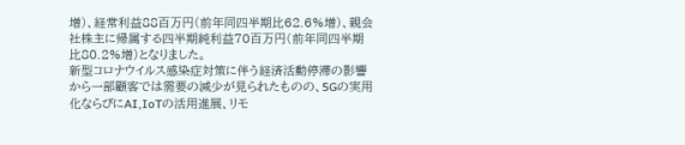増)、経常利益88百万円(前年同四半期比62.6%増)、親会社株主に帰属する四半期純利益70百万円(前年同四半期比80.2%増)となりました。
新型コロナウイルス感染症対策に伴う経済活動停滞の影響から一部顧客では需要の減少が見られたものの、5Gの実用化ならびにAI,IoTの活用進展、リモ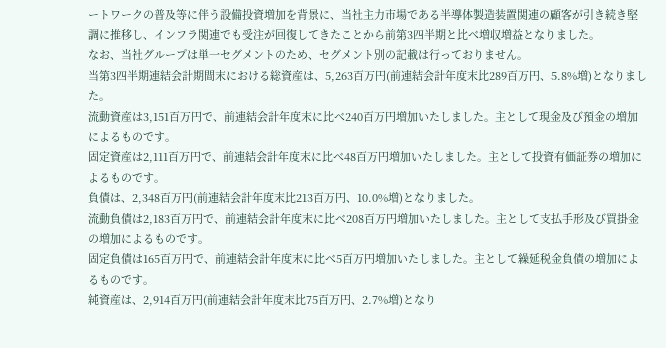ートワークの普及等に伴う設備投資増加を背景に、当社主力市場である半導体製造装置関連の顧客が引き続き堅調に推移し、インフラ関連でも受注が回復してきたことから前第3四半期と比べ増収増益となりました。
なお、当社グループは単一セグメントのため、セグメント別の記載は行っておりません。
当第3四半期連結会計期間末における総資産は、5,263百万円(前連結会計年度末比289百万円、5.8%増)となりました。
流動資産は3,151百万円で、前連結会計年度末に比べ240百万円増加いたしました。主として現金及び預金の増加によるものです。
固定資産は2,111百万円で、前連結会計年度末に比べ48百万円増加いたしました。主として投資有価証券の増加によるものです。
負債は、2,348百万円(前連結会計年度末比213百万円、10.0%増)となりました。
流動負債は2,183百万円で、前連結会計年度末に比べ208百万円増加いたしました。主として支払手形及び買掛金の増加によるものです。
固定負債は165百万円で、前連結会計年度末に比べ5百万円増加いたしました。主として繰延税金負債の増加によるものです。
純資産は、2,914百万円(前連結会計年度末比75百万円、2.7%増)となり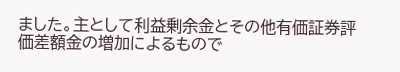ました。主として利益剰余金とその他有価証券評価差額金の増加によるもので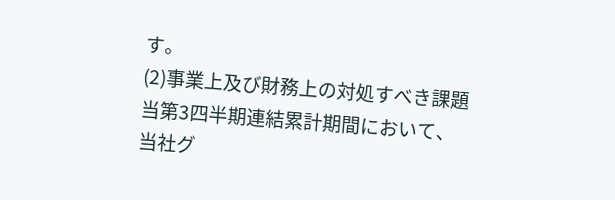す。
(2)事業上及び財務上の対処すべき課題
当第3四半期連結累計期間において、当社グ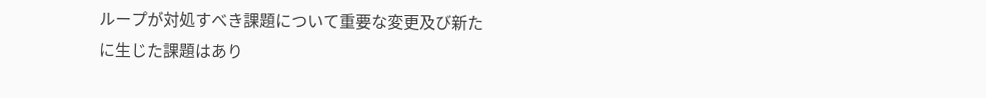ループが対処すべき課題について重要な変更及び新たに生じた課題はあり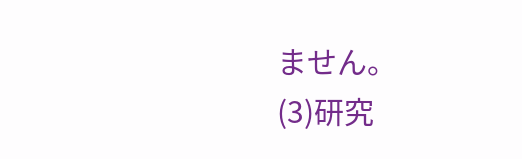ません。
(3)研究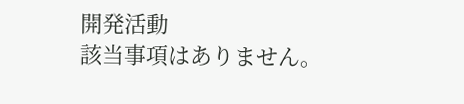開発活動
該当事項はありません。